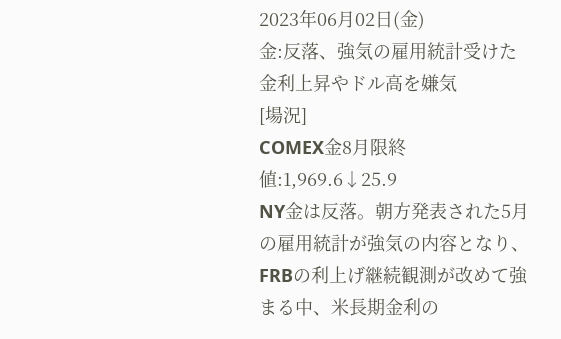2023年06月02日(金)
金:反落、強気の雇用統計受けた金利上昇やドル高を嫌気
[場況]
COMEX金8月限終値:1,969.6↓25.9
NY金は反落。朝方発表された5月の雇用統計が強気の内容となり、FRBの利上げ継続観測が改めて強まる中、米長期金利の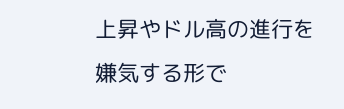上昇やドル高の進行を嫌気する形で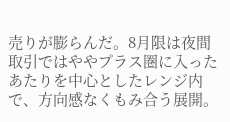売りが膨らんだ。8月限は夜間取引ではややプラス圏に入ったあたりを中心としたレンジ内で、方向感なくもみ合う展開。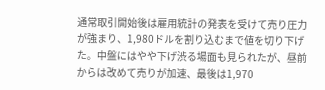通常取引開始後は雇用統計の発表を受けて売り圧力が強まり、1,980ドルを割り込むまで値を切り下げた。中盤にはやや下げ渋る場面も見られたが、昼前からは改めて売りが加速、最後は1,970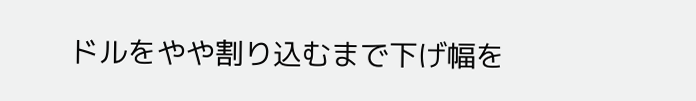ドルをやや割り込むまで下げ幅を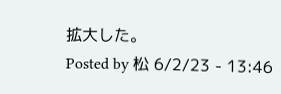拡大した。
Posted by 松 6/2/23 - 13:46